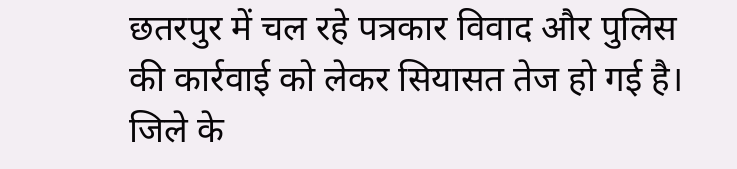छतरपुर में चल रहे पत्रकार विवाद और पुलिस की कार्रवाई को लेकर सियासत तेज हो गई है। जिले के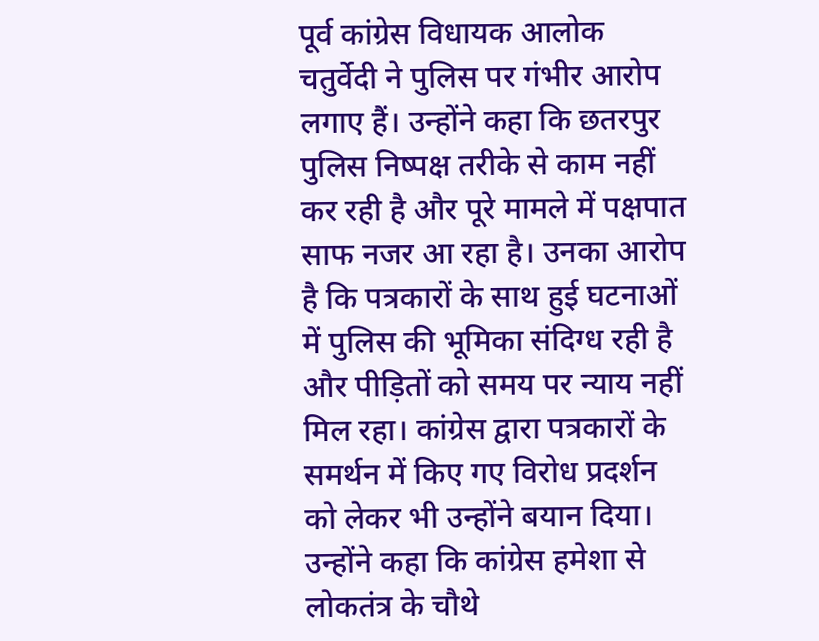पूर्व कांग्रेस विधायक आलोक चतुर्वेदी ने पुलिस पर गंभीर आरोप लगाए हैं। उन्होंने कहा कि छतरपुर पुलिस निष्पक्ष तरीके से काम नहीं कर रही है और पूरे मामले में पक्षपात साफ नजर आ रहा है। उनका आरोप है कि पत्रकारों के साथ हुई घटनाओं में पुलिस की भूमिका संदिग्ध रही है और पीड़ितों को समय पर न्याय नहीं मिल रहा। कांग्रेस द्वारा पत्रकारों के समर्थन में किए गए विरोध प्रदर्शन को लेकर भी उन्होंने बयान दिया। उन्होंने कहा कि कांग्रेस हमेशा से लोकतंत्र के चौथे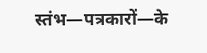स्तंभ—पत्रकारों—के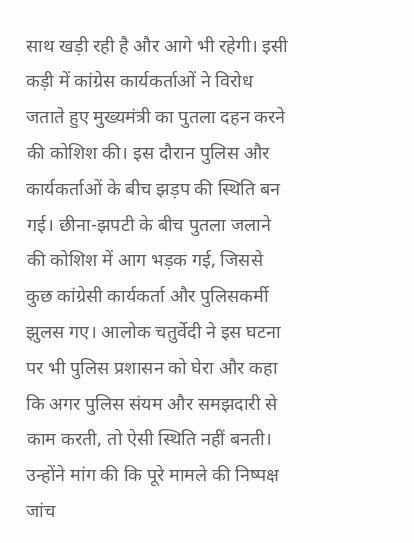साथ खड़ी रही है और आगे भी रहेगी। इसी कड़ी में कांग्रेस कार्यकर्ताओं ने विरोध जताते हुए मुख्यमंत्री का पुतला दहन करने की कोशिश की। इस दौरान पुलिस और कार्यकर्ताओं के बीच झड़प की स्थिति बन गई। छीना-झपटी के बीच पुतला जलाने की कोशिश में आग भड़क गई, जिससे कुछ कांग्रेसी कार्यकर्ता और पुलिसकर्मी झुलस गए। आलोक चतुर्वेदी ने इस घटना पर भी पुलिस प्रशासन को घेरा और कहा कि अगर पुलिस संयम और समझदारी से काम करती, तो ऐसी स्थिति नहीं बनती। उन्होंने मांग की कि पूरे मामले की निष्पक्ष जांच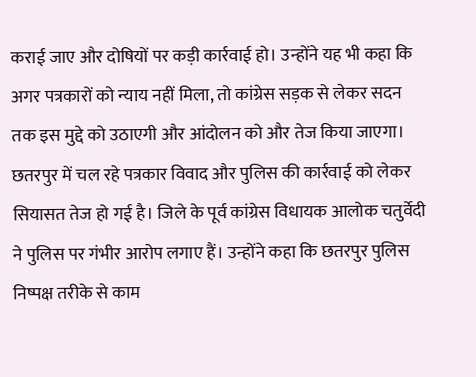कराई जाए और दोषियों पर कड़ी कार्रवाई हो। उन्होंने यह भी कहा कि अगर पत्रकारों को न्याय नहीं मिला, तो कांग्रेस सड़क से लेकर सदन तक इस मुद्दे को उठाएगी और आंदोलन को और तेज किया जाएगा।
छतरपुर में चल रहे पत्रकार विवाद और पुलिस की कार्रवाई को लेकर सियासत तेज हो गई है। जिले के पूर्व कांग्रेस विधायक आलोक चतुर्वेदी ने पुलिस पर गंभीर आरोप लगाए हैं। उन्होंने कहा कि छतरपुर पुलिस निष्पक्ष तरीके से काम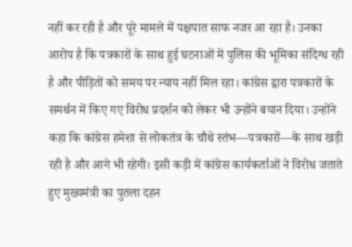नहीं कर रही है और पूरे मामले में पक्षपात साफ नजर आ रहा है। उनका आरोप है कि पत्रकारों के साथ हुई घटनाओं में पुलिस की भूमिका संदिग्ध रही है और पीड़ितों को समय पर न्याय नहीं मिल रहा। कांग्रेस द्वारा पत्रकारों के समर्थन में किए गए विरोध प्रदर्शन को लेकर भी उन्होंने बयान दिया। उन्होंने कहा कि कांग्रेस हमेशा से लोकतंत्र के चौथे स्तंभ—पत्रकारों—के साथ खड़ी रही है और आगे भी रहेगी। इसी कड़ी में कांग्रेस कार्यकर्ताओं ने विरोध जताते हुए मुख्यमंत्री का पुतला दहन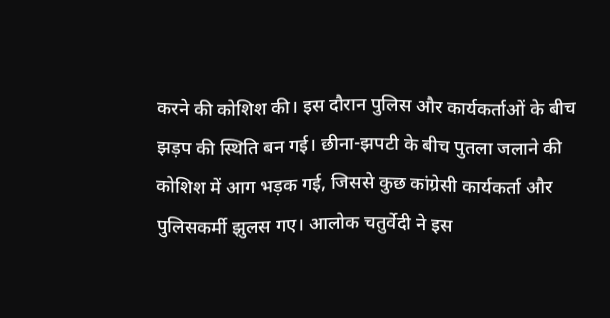करने की कोशिश की। इस दौरान पुलिस और कार्यकर्ताओं के बीच झड़प की स्थिति बन गई। छीना-झपटी के बीच पुतला जलाने की कोशिश में आग भड़क गई, जिससे कुछ कांग्रेसी कार्यकर्ता और पुलिसकर्मी झुलस गए। आलोक चतुर्वेदी ने इस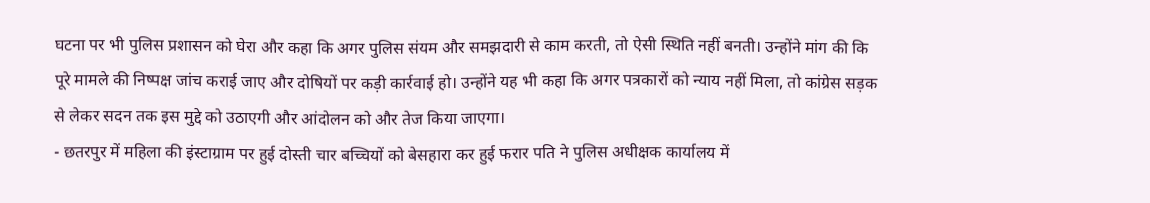घटना पर भी पुलिस प्रशासन को घेरा और कहा कि अगर पुलिस संयम और समझदारी से काम करती, तो ऐसी स्थिति नहीं बनती। उन्होंने मांग की कि पूरे मामले की निष्पक्ष जांच कराई जाए और दोषियों पर कड़ी कार्रवाई हो। उन्होंने यह भी कहा कि अगर पत्रकारों को न्याय नहीं मिला, तो कांग्रेस सड़क से लेकर सदन तक इस मुद्दे को उठाएगी और आंदोलन को और तेज किया जाएगा।
- छतरपुर में महिला की इंस्टाग्राम पर हुई दोस्ती चार बच्चियों को बेसहारा कर हुई फरार पति ने पुलिस अधीक्षक कार्यालय में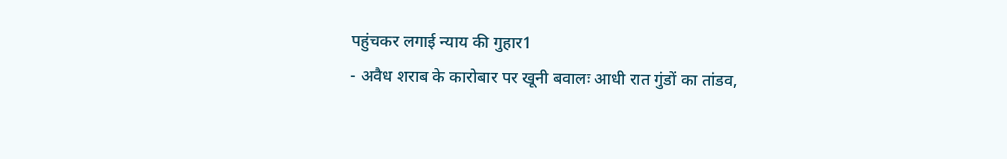पहुंचकर लगाई न्याय की गुहार1
- अवैध शराब के कारोबार पर खूनी बवालः आधी रात गुंडों का तांडव,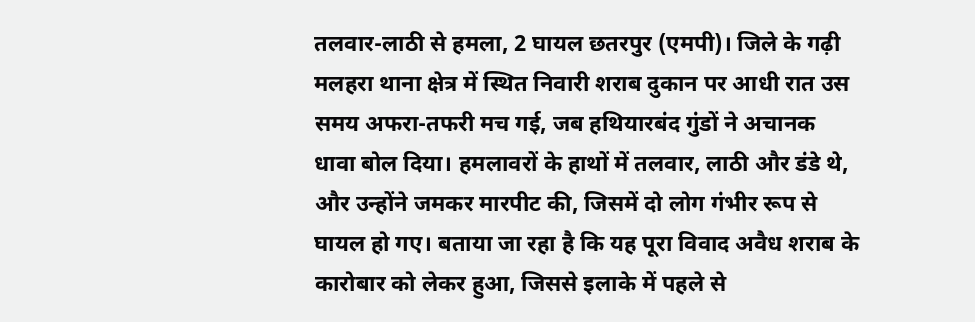तलवार-लाठी से हमला, 2 घायल छतरपुर (एमपी)। जिले के गढ़ी मलहरा थाना क्षेत्र में स्थित निवारी शराब दुकान पर आधी रात उस समय अफरा-तफरी मच गई, जब हथियारबंद गुंडों ने अचानक धावा बोल दिया। हमलावरों के हाथों में तलवार, लाठी और डंडे थे, और उन्होंने जमकर मारपीट की, जिसमें दो लोग गंभीर रूप से घायल हो गए। बताया जा रहा है कि यह पूरा विवाद अवैध शराब के कारोबार को लेकर हुआ, जिससे इलाके में पहले से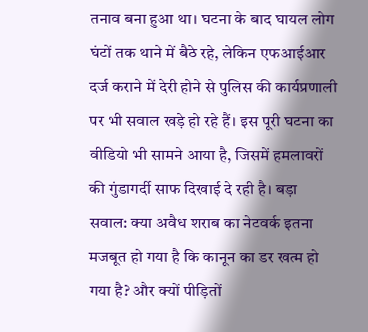तनाव बना हुआ था। घटना के बाद घायल लोग घंटों तक थाने में बैठे रहे, लेकिन एफआईआर दर्ज कराने में देरी होने से पुलिस की कार्यप्रणाली पर भी सवाल खड़े हो रहे हैं। इस पूरी घटना का वीडियो भी सामने आया है, जिसमें हमलावरों की गुंडागर्दी साफ दिखाई दे रही है। बड़ा सवाल: क्या अवैध शराब का नेटवर्क इतना मजबूत हो गया है कि कानून का डर खत्म हो गया है? और क्यों पीड़ितों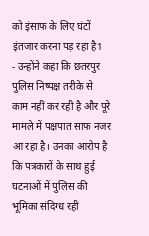को इंसाफ के लिए घंटों इंतजार करना पड़ रहा है1
- उन्होंने कहा कि छतरपुर पुलिस निष्पक्ष तरीके से काम नहीं कर रही है और पूरे मामले में पक्षपात साफ नजर आ रहा है। उनका आरोप है कि पत्रकारों के साथ हुई घटनाओं में पुलिस की भूमिका संदिग्ध रही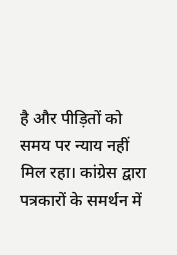है और पीड़ितों को समय पर न्याय नहीं मिल रहा। कांग्रेस द्वारा पत्रकारों के समर्थन में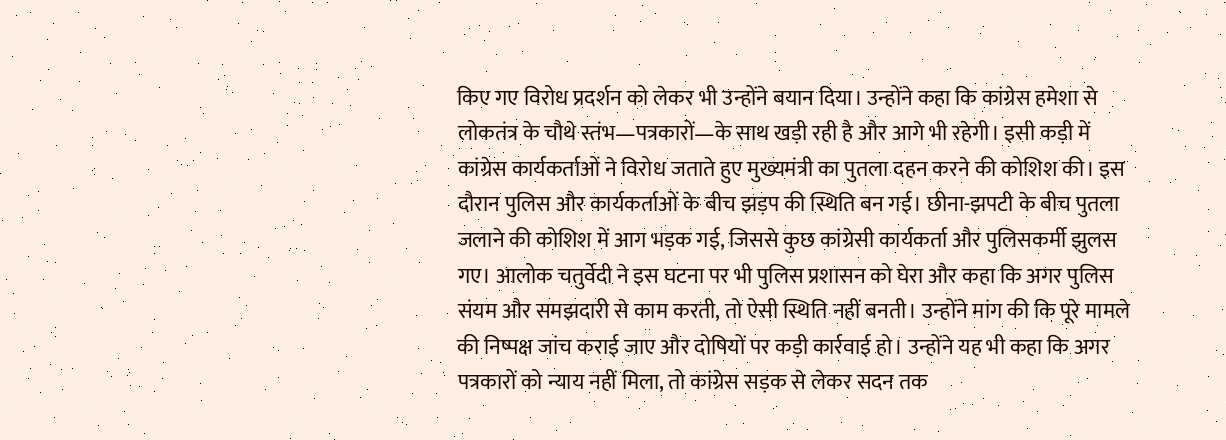किए गए विरोध प्रदर्शन को लेकर भी उन्होंने बयान दिया। उन्होंने कहा कि कांग्रेस हमेशा से लोकतंत्र के चौथे स्तंभ—पत्रकारों—के साथ खड़ी रही है और आगे भी रहेगी। इसी कड़ी में कांग्रेस कार्यकर्ताओं ने विरोध जताते हुए मुख्यमंत्री का पुतला दहन करने की कोशिश की। इस दौरान पुलिस और कार्यकर्ताओं के बीच झड़प की स्थिति बन गई। छीना-झपटी के बीच पुतला जलाने की कोशिश में आग भड़क गई, जिससे कुछ कांग्रेसी कार्यकर्ता और पुलिसकर्मी झुलस गए। आलोक चतुर्वेदी ने इस घटना पर भी पुलिस प्रशासन को घेरा और कहा कि अगर पुलिस संयम और समझदारी से काम करती, तो ऐसी स्थिति नहीं बनती। उन्होंने मांग की कि पूरे मामले की निष्पक्ष जांच कराई जाए और दोषियों पर कड़ी कार्रवाई हो। उन्होंने यह भी कहा कि अगर पत्रकारों को न्याय नहीं मिला, तो कांग्रेस सड़क से लेकर सदन तक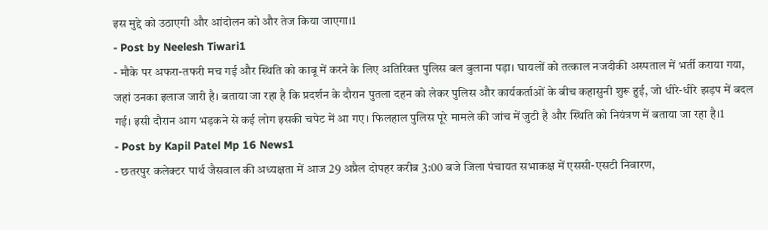इस मुद्दे को उठाएगी और आंदोलन को और तेज किया जाएगा।1
- Post by Neelesh Tiwari1
- मौके पर अफरा-तफरी मच गई और स्थिति को काबू में करने के लिए अतिरिक्त पुलिस बल बुलाना पड़ा। घायलों को तत्काल नजदीकी अस्पताल में भर्ती कराया गया, जहां उनका इलाज जारी है। बताया जा रहा है कि प्रदर्शन के दौरान पुतला दहन को लेकर पुलिस और कार्यकर्ताओं के बीच कहासुनी शुरू हुई, जो धीरे-धीरे झड़प में बदल गई। इसी दौरान आग भड़कने से कई लोग इसकी चपेट में आ गए। फिलहाल पुलिस पूरे मामले की जांच में जुटी है और स्थिति को नियंत्रण में बताया जा रहा है।1
- Post by Kapil Patel Mp 16 News1
- छतरपुर कलेक्टर पार्थ जैसवाल की अध्यक्षता में आज 29 अप्रैल दोपहर करीब 3:00 बजे जिला पंचायत सभाकक्ष में एससी-एसटी निवारण,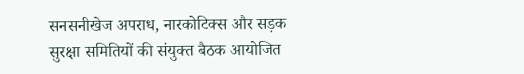सनसनीखेज अपराध, नारकोटिक्स और सड़क सुरक्षा समितियों की संयुक्त बैठक आयोजित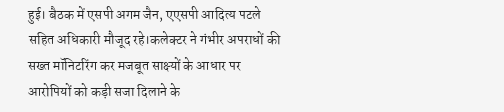हुई। बैठक में एसपी अगम जैन, एएसपी आदित्य पटले सहित अधिकारी मौजूद रहे।कलेक्टर ने गंभीर अपराधों की सख्त मॉनिटरिंग कर मजबूत साक्ष्यों के आधार पर आरोपियों को कड़ी सजा दिलाने के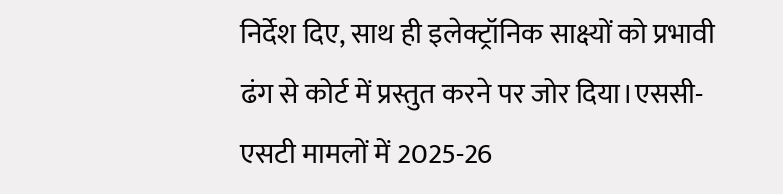निर्देश दिए, साथ ही इलेक्ट्रॉनिक साक्ष्यों को प्रभावी ढंग से कोर्ट में प्रस्तुत करने पर जोर दिया।एससी-एसटी मामलों में 2025-26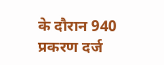के दौरान 940 प्रकरण दर्ज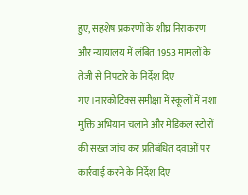हुए, सहशेष प्रकरणों के शीघ्र निराकरण और न्यायालय में लंबित 1953 मामलों के तेजी से निपटारे के निर्देश दिए गए।नारकोटिक्स समीक्षा में स्कूलों में नशा मुक्ति अभियान चलाने और मेडिकल स्टोरों की सख्त जांच कर प्रतिबंधित दवाओं पर कार्रवाई करने के निर्देश दिए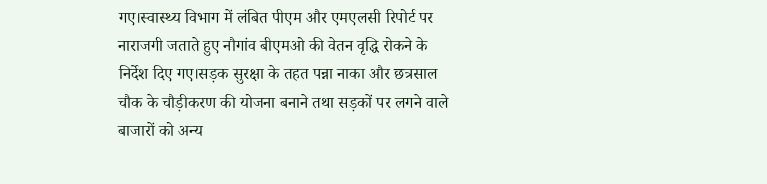गए।स्वास्थ्य विभाग में लंबित पीएम और एमएलसी रिपोर्ट पर नाराजगी जताते हुए नौगांव बीएमओ की वेतन वृद्धि रोकने के निर्देश दिए गए।सड़क सुरक्षा के तहत पन्ना नाका और छत्रसाल चौक के चौड़ीकरण की योजना बनाने तथा सड़कों पर लगने वाले बाजारों को अन्य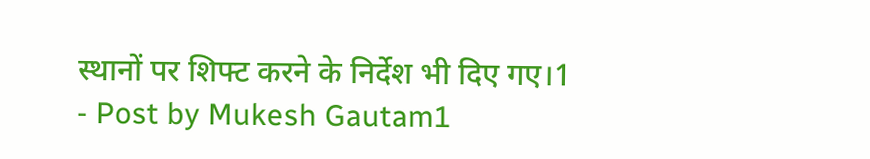स्थानों पर शिफ्ट करने के निर्देश भी दिए गए।1
- Post by Mukesh Gautam1